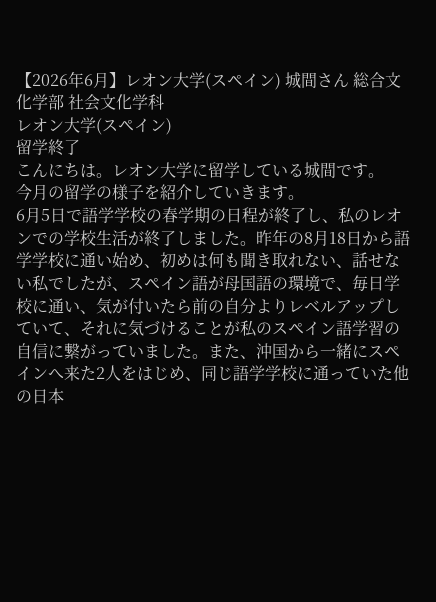【2026年6月】レオン大学(スペイン) 城間さん 総合文化学部 社会文化学科
レオン大学(スペイン)
留学終了
こんにちは。レオン大学に留学している城間です。
今月の留学の様子を紹介していきます。
6月5日で語学学校の春学期の日程が終了し、私のレオンでの学校生活が終了しました。昨年の8月18日から語学学校に通い始め、初めは何も聞き取れない、話せない私でしたが、スペイン語が母国語の環境で、毎日学校に通い、気が付いたら前の自分よりレベルアップしていて、それに気づけることが私のスペイン語学習の自信に繋がっていました。また、沖国から一緒にスペインへ来た2人をはじめ、同じ語学学校に通っていた他の日本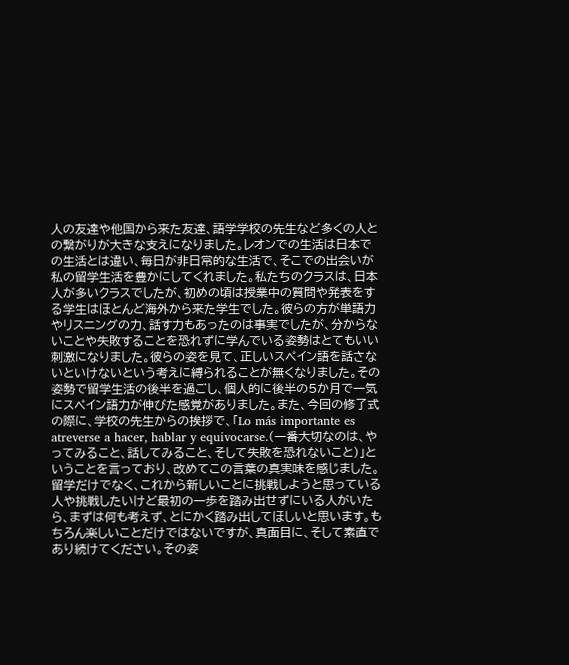人の友達や他国から来た友達、語学学校の先生など多くの人との繋がりが大きな支えになりました。レオンでの生活は日本での生活とは違い、毎日が非日常的な生活で、そこでの出会いが私の留学生活を豊かにしてくれました。私たちのクラスは、日本人が多いクラスでしたが、初めの頃は授業中の質問や発表をする学生はほとんど海外から来た学生でした。彼らの方が単語力やリスニングの力、話す力もあったのは事実でしたが、分からないことや失敗することを恐れずに学んでいる姿勢はとてもいい刺激になりました。彼らの姿を見て、正しいスペイン語を話さないといけないという考えに縛られることが無くなりました。その姿勢で留学生活の後半を過ごし、個人的に後半の5か月で一気にスペイン語力が伸びた感覚がありました。また、今回の修了式の際に、学校の先生からの挨拶で、「Lo más importante es atreverse a hacer, hablar y equivocarse.(一番大切なのは、やってみること、話してみること、そして失敗を恐れないこと)」ということを言っており、改めてこの言葉の真実味を感じました。留学だけでなく、これから新しいことに挑戦しようと思っている人や挑戦したいけど最初の一歩を踏み出せずにいる人がいたら、まずは何も考えず、とにかく踏み出してほしいと思います。もちろん楽しいことだけではないですが、真面目に、そして素直であり続けてください。その姿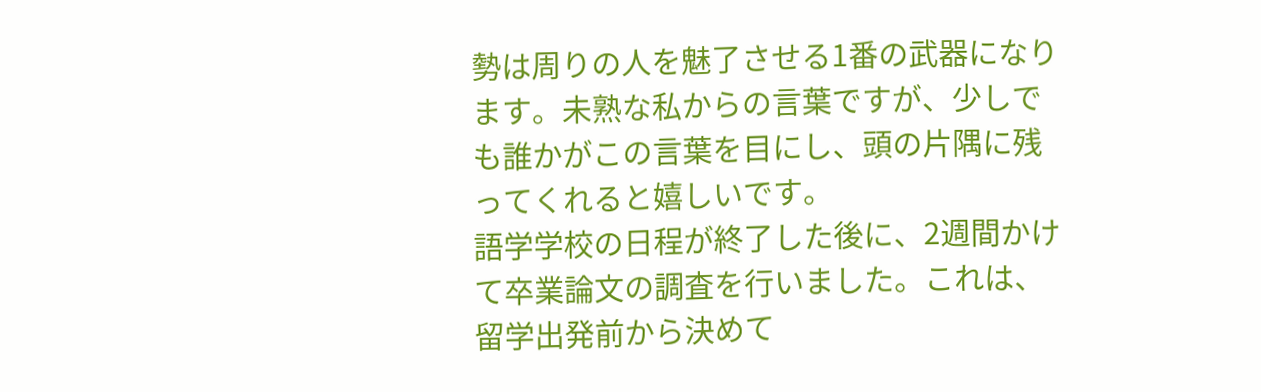勢は周りの人を魅了させる1番の武器になります。未熟な私からの言葉ですが、少しでも誰かがこの言葉を目にし、頭の片隅に残ってくれると嬉しいです。
語学学校の日程が終了した後に、2週間かけて卒業論文の調査を行いました。これは、留学出発前から決めて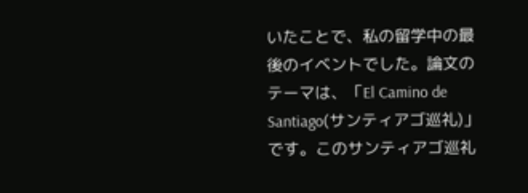いたことで、私の留学中の最後のイベントでした。論文のテーマは、「El Camino de Santiago(サンティアゴ巡礼)」です。このサンティアゴ巡礼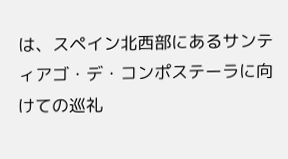は、スペイン北西部にあるサンティアゴ・デ・コンポステーラに向けての巡礼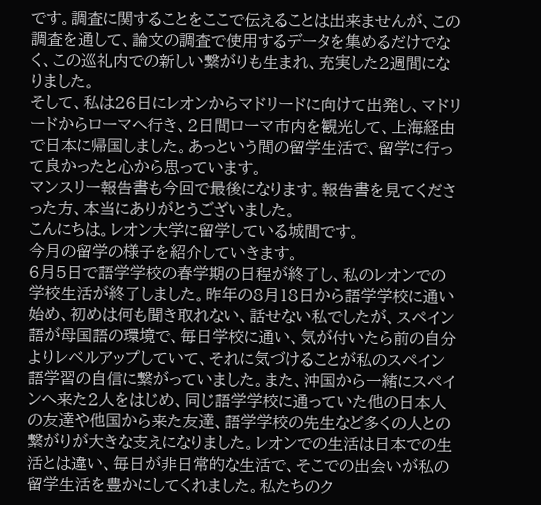です。調査に関することをここで伝えることは出来ませんが、この調査を通して、論文の調査で使用するデータを集めるだけでなく、この巡礼内での新しい繋がりも生まれ、充実した2週間になりました。
そして、私は26日にレオンからマドリードに向けて出発し、マドリードからローマへ行き、2日間ローマ市内を観光して、上海経由で日本に帰国しました。あっという間の留学生活で、留学に行って良かったと心から思っています。
マンスリー報告書も今回で最後になります。報告書を見てくださった方、本当にありがとうございました。
こんにちは。レオン大学に留学している城間です。
今月の留学の様子を紹介していきます。
6月5日で語学学校の春学期の日程が終了し、私のレオンでの学校生活が終了しました。昨年の8月18日から語学学校に通い始め、初めは何も聞き取れない、話せない私でしたが、スペイン語が母国語の環境で、毎日学校に通い、気が付いたら前の自分よりレベルアップしていて、それに気づけることが私のスペイン語学習の自信に繋がっていました。また、沖国から一緒にスペインへ来た2人をはじめ、同じ語学学校に通っていた他の日本人の友達や他国から来た友達、語学学校の先生など多くの人との繋がりが大きな支えになりました。レオンでの生活は日本での生活とは違い、毎日が非日常的な生活で、そこでの出会いが私の留学生活を豊かにしてくれました。私たちのク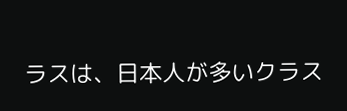ラスは、日本人が多いクラス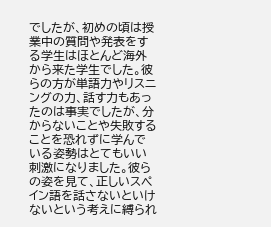でしたが、初めの頃は授業中の質問や発表をする学生はほとんど海外から来た学生でした。彼らの方が単語力やリスニングの力、話す力もあったのは事実でしたが、分からないことや失敗することを恐れずに学んでいる姿勢はとてもいい刺激になりました。彼らの姿を見て、正しいスペイン語を話さないといけないという考えに縛られ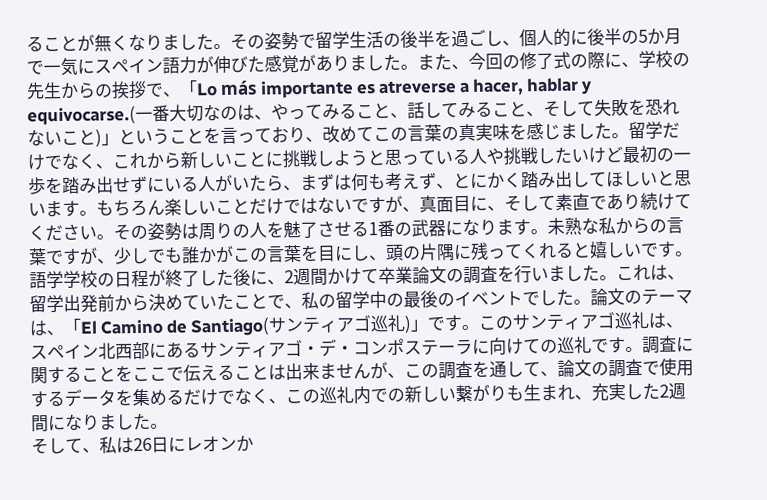ることが無くなりました。その姿勢で留学生活の後半を過ごし、個人的に後半の5か月で一気にスペイン語力が伸びた感覚がありました。また、今回の修了式の際に、学校の先生からの挨拶で、「Lo más importante es atreverse a hacer, hablar y equivocarse.(一番大切なのは、やってみること、話してみること、そして失敗を恐れないこと)」ということを言っており、改めてこの言葉の真実味を感じました。留学だけでなく、これから新しいことに挑戦しようと思っている人や挑戦したいけど最初の一歩を踏み出せずにいる人がいたら、まずは何も考えず、とにかく踏み出してほしいと思います。もちろん楽しいことだけではないですが、真面目に、そして素直であり続けてください。その姿勢は周りの人を魅了させる1番の武器になります。未熟な私からの言葉ですが、少しでも誰かがこの言葉を目にし、頭の片隅に残ってくれると嬉しいです。
語学学校の日程が終了した後に、2週間かけて卒業論文の調査を行いました。これは、留学出発前から決めていたことで、私の留学中の最後のイベントでした。論文のテーマは、「El Camino de Santiago(サンティアゴ巡礼)」です。このサンティアゴ巡礼は、スペイン北西部にあるサンティアゴ・デ・コンポステーラに向けての巡礼です。調査に関することをここで伝えることは出来ませんが、この調査を通して、論文の調査で使用するデータを集めるだけでなく、この巡礼内での新しい繋がりも生まれ、充実した2週間になりました。
そして、私は26日にレオンか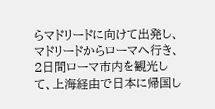らマドリードに向けて出発し、マドリードからローマへ行き、2日間ローマ市内を観光して、上海経由で日本に帰国し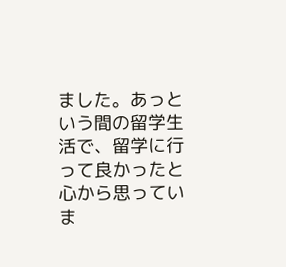ました。あっという間の留学生活で、留学に行って良かったと心から思っていま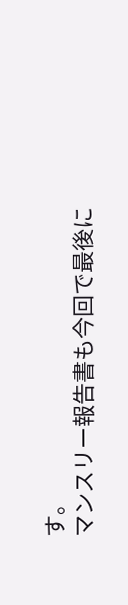す。
マンスリー報告書も今回で最後に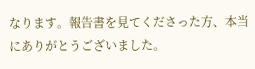なります。報告書を見てくださった方、本当にありがとうございました。